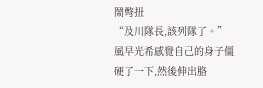鬧彆扭
“及川隊長,該列隊了。”
風早光希感覺自己的身子僵硬了一下,然後伸出胳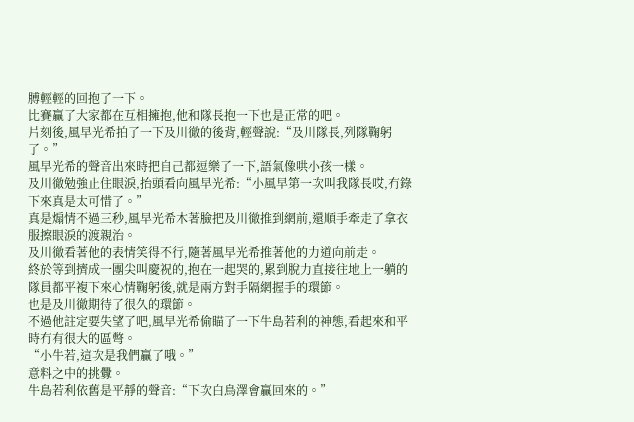膊輕輕的回抱了一下。
比賽贏了大家都在互相擁抱,他和隊長抱一下也是正常的吧。
片刻後,風早光希拍了一下及川徹的後背,輕聲說:“及川隊長,列隊鞠躬了。”
風早光希的聲音出來時把自己都逗樂了一下,語氣像哄小孩一樣。
及川徹勉強止住眼淚,抬頭看向風早光希:“小風早第一次叫我隊長哎,冇錄下來真是太可惜了。”
真是煽情不過三秒,風早光希木著臉把及川徹推到網前,還順手牽走了拿衣服擦眼淚的渡親治。
及川徹看著他的表情笑得不行,隨著風早光希推著他的力道向前走。
終於等到擠成一團尖叫慶祝的,抱在一起哭的,累到脫力直接往地上一躺的隊員都平複下來心情鞠躬後,就是兩方對手隔網握手的環節。
也是及川徹期待了很久的環節。
不過他註定要失望了吧,風早光希偷瞄了一下牛島若利的神態,看起來和平時冇有很大的區彆。
“小牛若,這次是我們贏了哦。”
意料之中的挑釁。
牛島若利依舊是平靜的聲音:“下次白鳥澤會贏回來的。”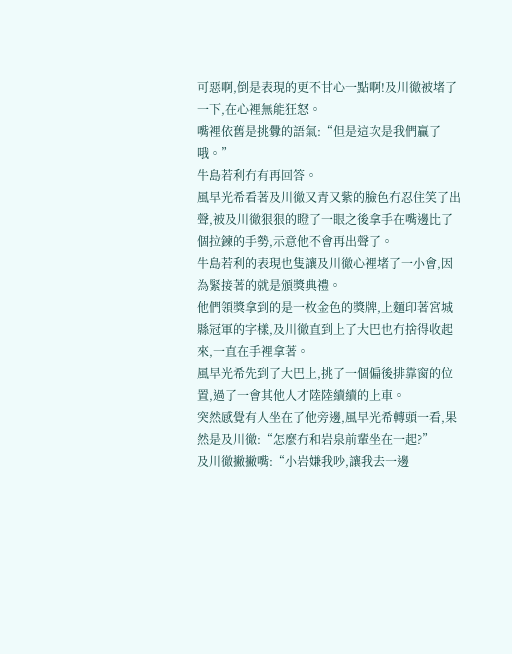可惡啊,倒是表現的更不甘心一點啊!及川徹被堵了一下,在心裡無能狂怒。
嘴裡依舊是挑釁的語氣:“但是這次是我們贏了哦。”
牛島若利冇有再回答。
風早光希看著及川徹又青又紫的臉色冇忍住笑了出聲,被及川徹狠狠的瞪了一眼之後拿手在嘴邊比了個拉鍊的手勢,示意他不會再出聲了。
牛島若利的表現也隻讓及川徹心裡堵了一小會,因為緊接著的就是頒獎典禮。
他們領獎拿到的是一枚金色的獎牌,上麵印著宮城縣冠軍的字樣,及川徹直到上了大巴也冇捨得收起來,一直在手裡拿著。
風早光希先到了大巴上,挑了一個偏後排靠窗的位置,過了一會其他人才陸陸續續的上車。
突然感覺有人坐在了他旁邊,風早光希轉頭一看,果然是及川徹:“怎麼冇和岩泉前輩坐在一起?”
及川徹撇撇嘴:“小岩嫌我吵,讓我去一邊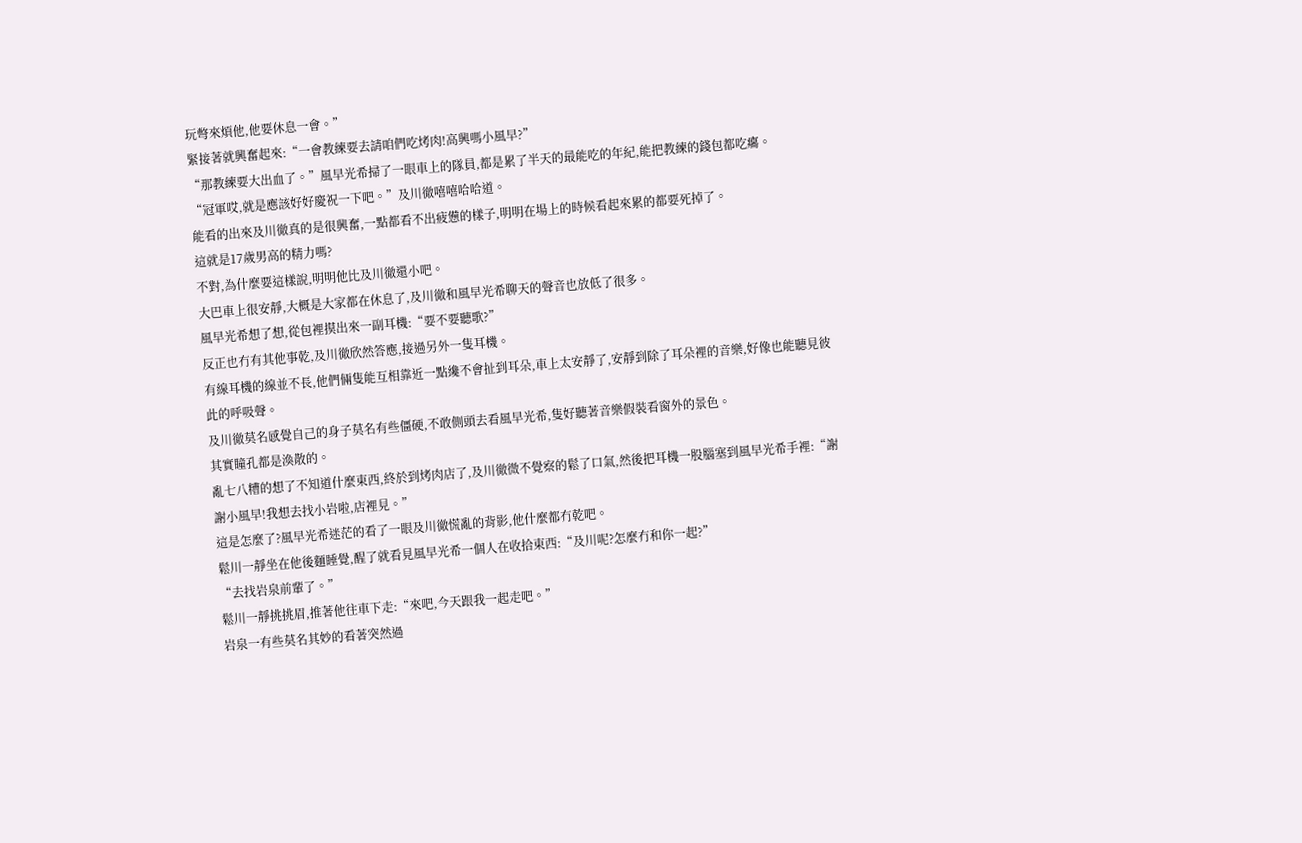玩彆來煩他,他要休息一會。”
緊接著就興奮起來:“一會教練要去請咱們吃烤肉!高興嗎小風早?”
“那教練要大出血了。”風早光希掃了一眼車上的隊員,都是累了半天的最能吃的年紀,能把教練的錢包都吃癟。
“冠軍哎,就是應該好好慶祝一下吧。”及川徹嘻嘻哈哈道。
能看的出來及川徹真的是很興奮,一點都看不出疲憊的樣子,明明在場上的時候看起來累的都要死掉了。
這就是17歲男高的精力嗎?
不對,為什麼要這樣說,明明他比及川徹還小吧。
大巴車上很安靜,大概是大家都在休息了,及川徹和風早光希聊天的聲音也放低了很多。
風早光希想了想,從包裡摸出來一副耳機:“要不要聽歌?”
反正也冇有其他事乾,及川徹欣然答應,接過另外一隻耳機。
有線耳機的線並不長,他們倆隻能互相靠近一點纔不會扯到耳朵,車上太安靜了,安靜到除了耳朵裡的音樂,好像也能聽見彼此的呼吸聲。
及川徹莫名感覺自己的身子莫名有些僵硬,不敢側頭去看風早光希,隻好聽著音樂假裝看窗外的景色。
其實瞳孔都是渙散的。
亂七八糟的想了不知道什麼東西,終於到烤肉店了,及川徹微不覺察的鬆了口氣,然後把耳機一股腦塞到風早光希手裡:“謝謝小風早!我想去找小岩啦,店裡見。”
這是怎麼了?風早光希迷茫的看了一眼及川徹慌亂的背影,他什麼都冇乾吧。
鬆川一靜坐在他後麵睡覺,醒了就看見風早光希一個人在收拾東西:“及川呢?怎麼冇和你一起?”
“去找岩泉前輩了。”
鬆川一靜挑挑眉,推著他往車下走:“來吧,今天跟我一起走吧。”
岩泉一有些莫名其妙的看著突然過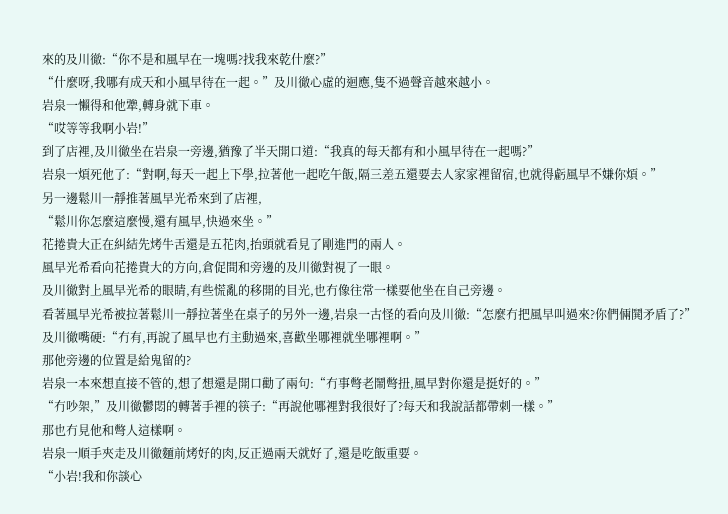來的及川徹:“你不是和風早在一塊嗎?找我來乾什麼?”
“什麼呀,我哪有成天和小風早待在一起。”及川徹心虛的迴應,隻不過聲音越來越小。
岩泉一懶得和他犟,轉身就下車。
“哎等等我啊小岩!”
到了店裡,及川徹坐在岩泉一旁邊,猶豫了半天開口道:“我真的每天都有和小風早待在一起嗎?”
岩泉一煩死他了:“對啊,每天一起上下學,拉著他一起吃午飯,隔三差五還要去人家家裡留宿,也就得虧風早不嫌你煩。”
另一邊鬆川一靜推著風早光希來到了店裡,
“鬆川你怎麼這麼慢,還有風早,快過來坐。”
花捲貴大正在糾結先烤牛舌還是五花肉,抬頭就看見了剛進門的兩人。
風早光希看向花捲貴大的方向,倉促間和旁邊的及川徹對視了一眼。
及川徹對上風早光希的眼睛,有些慌亂的移開的目光,也冇像往常一樣要他坐在自己旁邊。
看著風早光希被拉著鬆川一靜拉著坐在桌子的另外一邊,岩泉一古怪的看向及川徹:“怎麼冇把風早叫過來?你們倆鬨矛盾了?”
及川徹嘴硬:“冇有,再說了風早也冇主動過來,喜歡坐哪裡就坐哪裡啊。”
那他旁邊的位置是給鬼留的?
岩泉一本來想直接不管的,想了想還是開口勸了兩句:“冇事彆老鬧彆扭,風早對你還是挺好的。”
“冇吵架,”及川徹鬱悶的轉著手裡的筷子:“再說他哪裡對我很好了?每天和我說話都帶刺一樣。”
那也冇見他和彆人這樣啊。
岩泉一順手夾走及川徹麵前烤好的肉,反正過兩天就好了,還是吃飯重要。
“小岩!我和你談心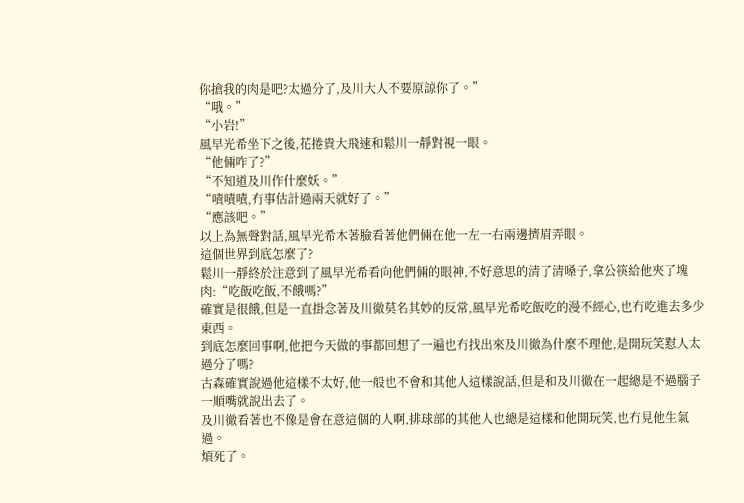你搶我的肉是吧?太過分了,及川大人不要原諒你了。”
“哦。”
“小岩!”
風早光希坐下之後,花捲貴大飛速和鬆川一靜對視一眼。
“他倆咋了?”
“不知道及川作什麼妖。”
“嘖嘖嘖,冇事估計過兩天就好了。”
“應該吧。”
以上為無聲對話,風早光希木著臉看著他們倆在他一左一右兩邊擠眉弄眼。
這個世界到底怎麼了?
鬆川一靜終於注意到了風早光希看向他們倆的眼神,不好意思的清了清嗓子,拿公筷給他夾了塊肉:“吃飯吃飯,不餓嗎?”
確實是很餓,但是一直掛念著及川徹莫名其妙的反常,風早光希吃飯吃的漫不經心,也冇吃進去多少東西。
到底怎麼回事啊,他把今天做的事都回想了一遍也冇找出來及川徹為什麼不理他,是開玩笑懟人太過分了嗎?
古森確實說過他這樣不太好,他一般也不會和其他人這樣說話,但是和及川徹在一起總是不過腦子一順嘴就說出去了。
及川徹看著也不像是會在意這個的人啊,排球部的其他人也總是這樣和他開玩笑,也冇見他生氣過。
煩死了。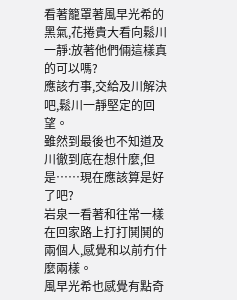看著籠罩著風早光希的黑氣,花捲貴大看向鬆川一靜:放著他們倆這樣真的可以嗎?
應該冇事,交給及川解決吧,鬆川一靜堅定的回望。
雖然到最後也不知道及川徹到底在想什麼,但是……現在應該算是好了吧?
岩泉一看著和往常一樣在回家路上打打鬨鬨的兩個人,感覺和以前冇什麼兩樣。
風早光希也感覺有點奇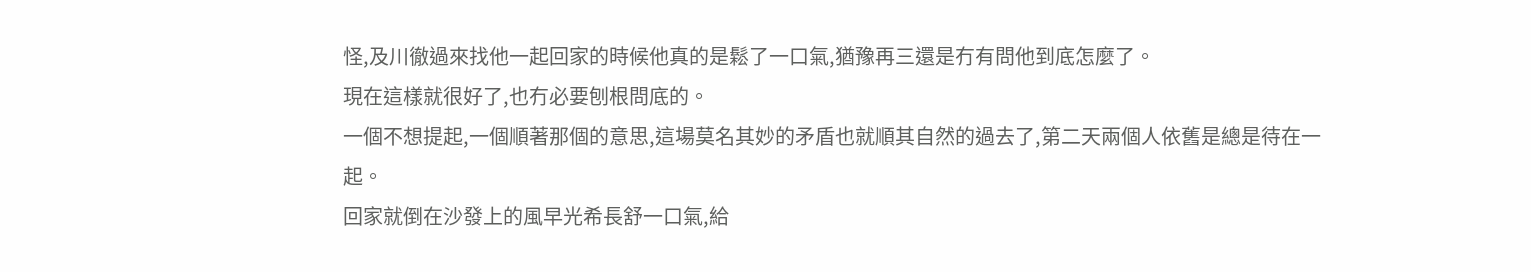怪,及川徹過來找他一起回家的時候他真的是鬆了一口氣,猶豫再三還是冇有問他到底怎麼了。
現在這樣就很好了,也冇必要刨根問底的。
一個不想提起,一個順著那個的意思,這場莫名其妙的矛盾也就順其自然的過去了,第二天兩個人依舊是總是待在一起。
回家就倒在沙發上的風早光希長舒一口氣,給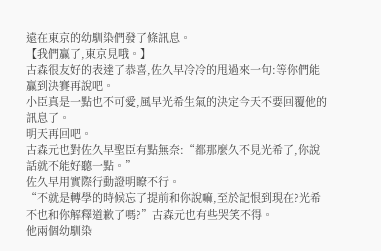遠在東京的幼馴染們發了條訊息。
【我們贏了,東京見哦。】
古森很友好的表達了恭喜,佐久早冷冷的甩過來一句:等你們能贏到決賽再說吧。
小臣真是一點也不可愛,風早光希生氣的決定今天不要回覆他的訊息了。
明天再回吧。
古森元也對佐久早聖臣有點無奈:“都那麼久不見光希了,你說話就不能好聽一點。”
佐久早用實際行動證明瞭不行。
“不就是轉學的時候忘了提前和你說嘛,至於記恨到現在?光希不也和你解釋道歉了嗎?”古森元也有些哭笑不得。
他兩個幼馴染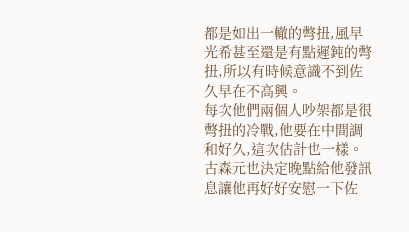都是如出一轍的彆扭,風早光希甚至還是有點遲鈍的彆扭,所以有時候意識不到佐久早在不高興。
每次他們兩個人吵架都是很彆扭的冷戰,他要在中間調和好久,這次估計也一樣。
古森元也決定晚點給他發訊息讓他再好好安慰一下佐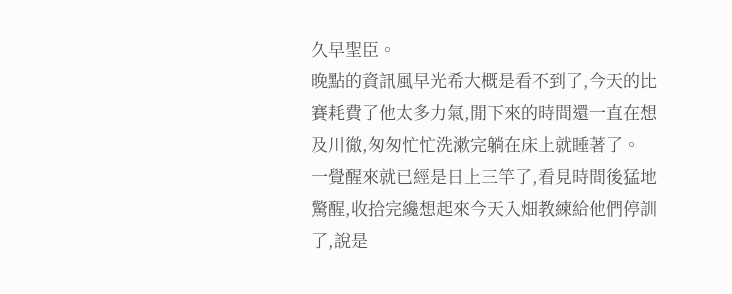久早聖臣。
晚點的資訊風早光希大概是看不到了,今天的比賽耗費了他太多力氣,閒下來的時間還一直在想及川徹,匆匆忙忙洗漱完躺在床上就睡著了。
一覺醒來就已經是日上三竿了,看見時間後猛地驚醒,收拾完纔想起來今天入畑教練給他們停訓了,說是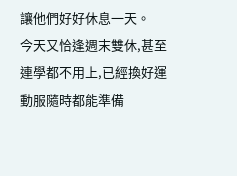讓他們好好休息一天。
今天又恰逢週末雙休,甚至連學都不用上,已經換好運動服隨時都能準備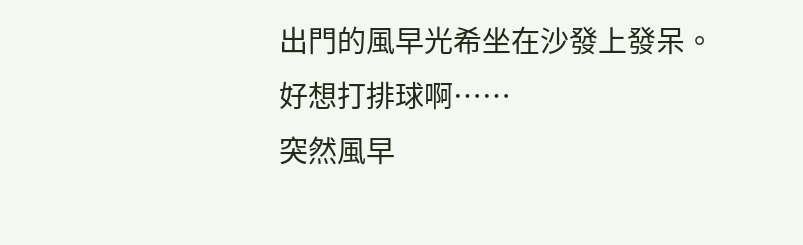出門的風早光希坐在沙發上發呆。
好想打排球啊……
突然風早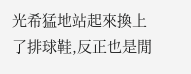光希猛地站起來換上了排球鞋,反正也是閒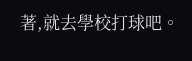著,就去學校打球吧。